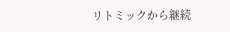リトミックから継続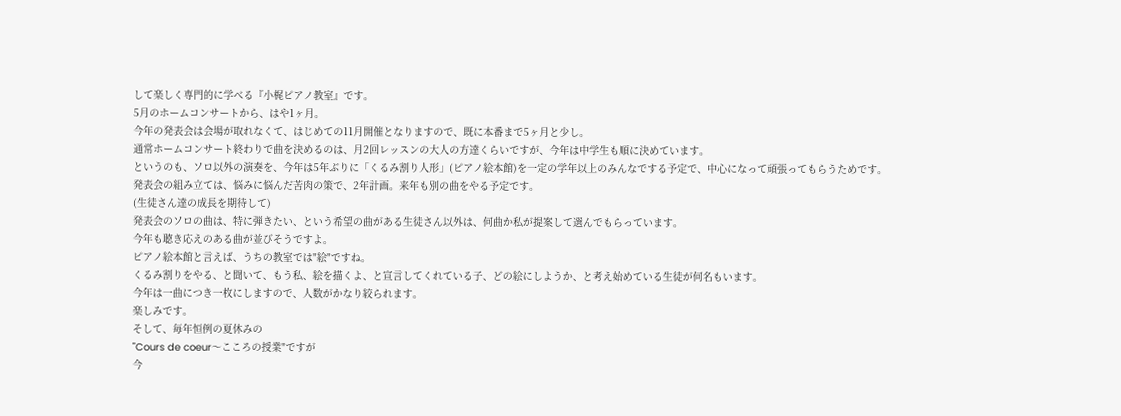して楽しく専門的に学べる『小梶ピアノ教室』です。
5月のホームコンサートから、はや1ヶ月。
今年の発表会は会場が取れなくて、はじめての11月開催となりますので、既に本番まで5ヶ月と少し。
通常ホームコンサート終わりで曲を決めるのは、月2回レッスンの大人の方達くらいですが、今年は中学生も順に決めています。
というのも、ソロ以外の演奏を、今年は5年ぶりに「くるみ割り人形」(ピアノ絵本館)を一定の学年以上のみんなでする予定で、中心になって頑張ってもらうためです。
発表会の組み立ては、悩みに悩んだ苦肉の策で、2年計画。来年も別の曲をやる予定です。
(生徒さん達の成長を期待して)
発表会のソロの曲は、特に弾きたい、という希望の曲がある生徒さん以外は、何曲か私が提案して選んでもらっています。
今年も聴き応えのある曲が並びそうですよ。
ピアノ絵本館と言えば、うちの教室では"絵"ですね。
くるみ割りをやる、と聞いて、もう私、絵を描くよ、と宣言してくれている子、どの絵にしようか、と考え始めている生徒が何名もいます。
今年は一曲につき一枚にしますので、人数がかなり絞られます。
楽しみです。
そして、毎年恒例の夏休みの
"Cours de coeur〜こころの授業"ですが
今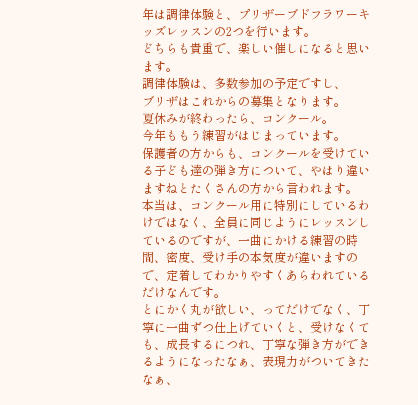年は調律体験と、プリザーブドフラワーキッズレッスンの2つを行います。
どちらも貴重で、楽しい催しになると思います。
調律体験は、多数参加の予定ですし、
ブリザはこれからの募集となります。
夏休みが終わったら、コンクール。
今年ももう練習がはじまっています。
保護者の方からも、コンクールを受けている子ども達の弾き方について、やはり違いますねとたくさんの方から言われます。
本当は、コンクール用に特別にしているわけではなく、全員に同じようにレッスンしているのですが、一曲にかける練習の時間、密度、受け手の本気度が違いますので、定着してわかりやすくあらわれているだけなんです。
とにかく丸が欲しい、ってだけでなく、丁寧に一曲ずつ仕上げていくと、受けなくても、成長するにつれ、丁寧な弾き方ができるようになったなぁ、表現力がついてきたなぁ、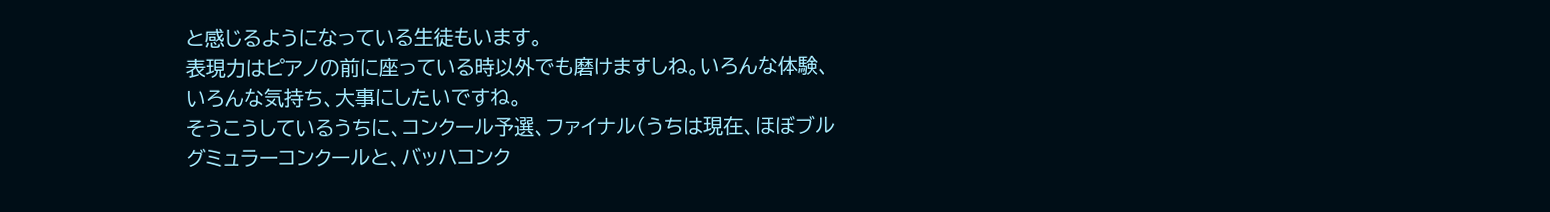と感じるようになっている生徒もいます。
表現力はピアノの前に座っている時以外でも磨けますしね。いろんな体験、いろんな気持ち、大事にしたいですね。
そうこうしているうちに、コンクール予選、ファイナル(うちは現在、ほぼブルグミュラーコンクールと、バッハコンク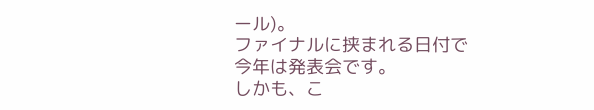ール)。
ファイナルに挟まれる日付で今年は発表会です。
しかも、こ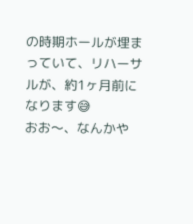の時期ホールが埋まっていて、リハーサルが、約1ヶ月前になります😅
おお〜、なんかや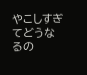やこしすぎてどうなるの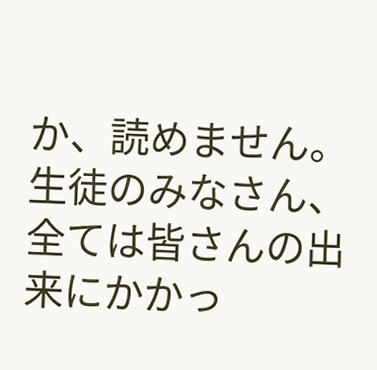か、読めません。
生徒のみなさん、全ては皆さんの出来にかかっ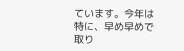ています。今年は特に、早め早めで取り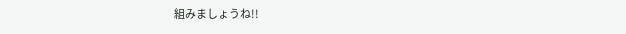組みましょうね!!